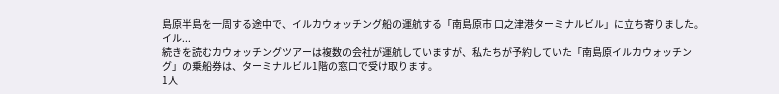島原半島を一周する途中で、イルカウォッチング船の運航する「南島原市 口之津港ターミナルビル」に立ち寄りました。
イル...
続きを読むカウォッチングツアーは複数の会社が運航していますが、私たちが予約していた「南島原イルカウォッチング」の乗船券は、ターミナルビル1階の窓口で受け取ります。
1人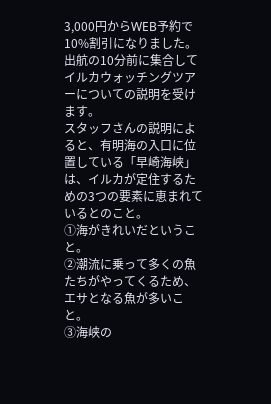3,000円からWEB予約で10%割引になりました。
出航の10分前に集合してイルカウォッチングツアーについての説明を受けます。
スタッフさんの説明によると、有明海の入口に位置している「早崎海峡」は、イルカが定住するための3つの要素に恵まれているとのこと。
①海がきれいだということ。
②潮流に乗って多くの魚たちがやってくるため、エサとなる魚が多いこと。
③海峡の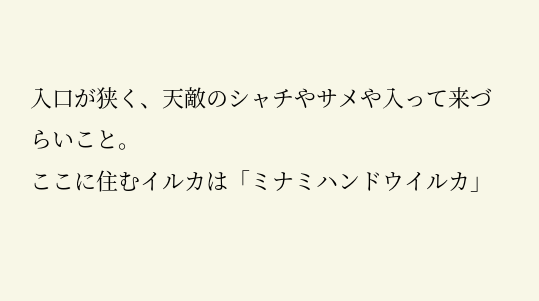入口が狭く、天敵のシャチやサメや入って来づらいこと。
ここに住むイルカは「ミナミハンドウイルカ」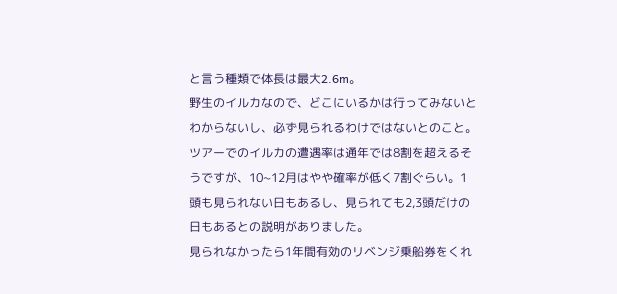と言う種類で体長は最大2.6m。
野生のイルカなので、どこにいるかは行ってみないとわからないし、必ず見られるわけではないとのこと。
ツアーでのイルカの遭遇率は通年では8割を超えるそうですが、10~12月はやや確率が低く7割ぐらい。1頭も見られない日もあるし、見られても2,3頭だけの日もあるとの説明がありました。
見られなかったら1年間有効のリベンジ乗船券をくれ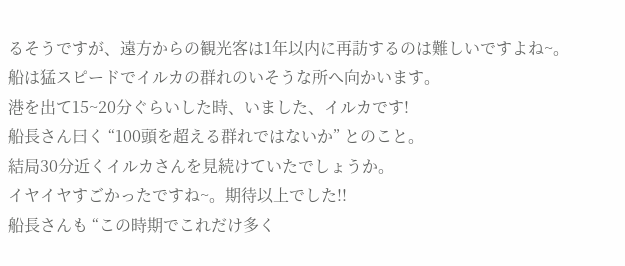るそうですが、遠方からの観光客は1年以内に再訪するのは難しいですよね~。
船は猛スピードでイルカの群れのいそうな所へ向かいます。
港を出て15~20分ぐらいした時、いました、イルカです!
船長さん曰く “100頭を超える群れではないか” とのこと。
結局30分近くイルカさんを見続けていたでしょうか。
イヤイヤすごかったですね~。期待以上でした!!
船長さんも “この時期でこれだけ多く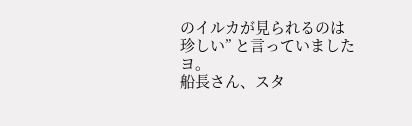のイルカが見られるのは珍しい” と言っていましたヨ。
船長さん、スタ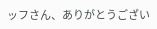ッフさん、ありがとうござい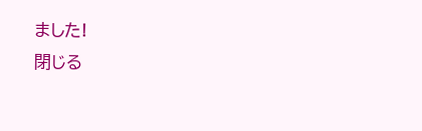ました!
閉じる